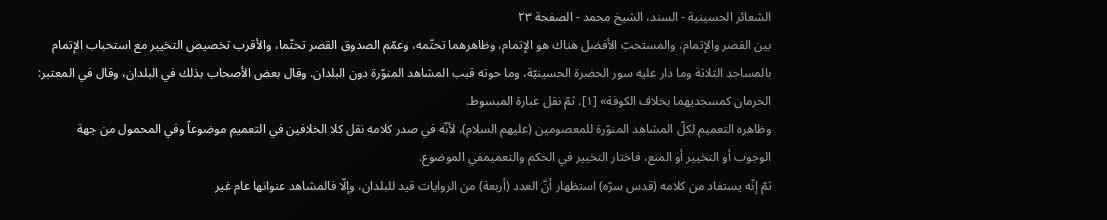الشعائر الحسينية - السند، الشيخ محمد - الصفحة ٢٣
بين القصر والإتمام، والمستحبّ الأفضل هناك هو الإتمام، وظاهرهما تحتّمه، وعمّم الصدوق القصر تحتّما، والأقرب تخصيص التخيير مع استحباب الإتمام بالمساجد الثلاثة وما دار عليه سور الحضرة الحسينيّة، وما حوته قبب المشاهد المنوّرة دون البلدان. وقال بعض الأصحاب بذلك في البلدان، وقال في المعتبر: الحرمان كمسجديهما بخلاف الكوفة» [١]. ثمّ نقل عبارة المبسوط.
وظاهره التعميم لكلّ المشاهد المنوّرة للمعصومين (عليهم السلام)، لأنّه في صدر كلامه نقل كلا الخلافين في التعميم موضوعاً وفي المحمول من جهة الوجوب أو التخيير أو المنع، فاختار التخيير في الحكم والتعميمفي الموضوع.
ثمّ إنّه يستفاد من كلامه (قدس سرّه) استظهار أنّ العدد (أربعة) من الروايات قيد للبلدان، وإلّا فالمشاهد عنوانها عام غير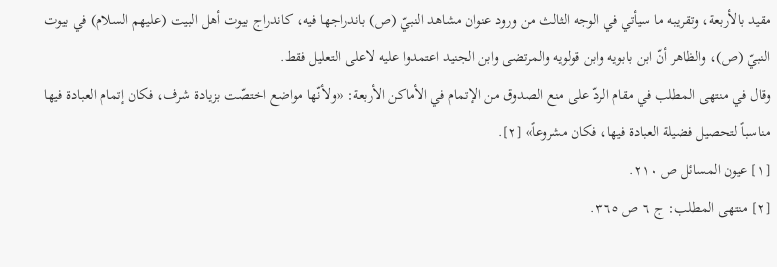مقيد بالأربعة، وتقريبه ما سيأتي في الوجه الثالث من ورود عنوان مشاهد النبيّ (ص) باندراجها فيه، كاندراج بيوت أهل البيت (عليهم السلام) في بيوت النبيّ (ص)، والظاهر أنّ ابن بابويه وابن قولويه والمرتضى وابن الجنيد اعتمدوا عليه لاعلى التعليل فقط.
وقال في منتهى المطلب في مقام الردّ على منع الصدوق من الإتمام في الأماكن الأربعة: «ولأنّها مواضع اختصّت بزيادة شرف، فكان إتمام العبادة فيها مناسباً لتحصيل فضيلة العبادة فيها، فكان مشروعاً» [٢].
[١] عيون المسائل ص ٢١٠.
[٢] منتهى المطلب: ج ٦ ص ٣٦٥.